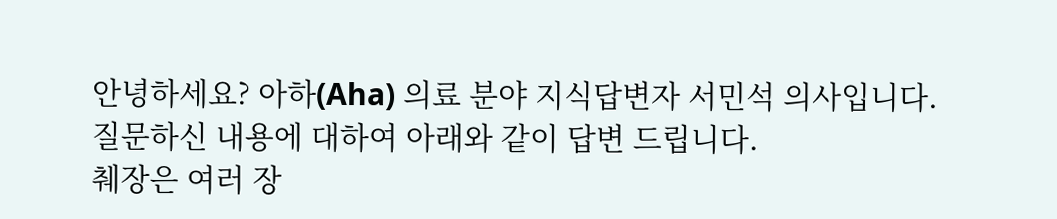안녕하세요? 아하(Aha) 의료 분야 지식답변자 서민석 의사입니다.
질문하신 내용에 대하여 아래와 같이 답변 드립니다.
췌장은 여러 장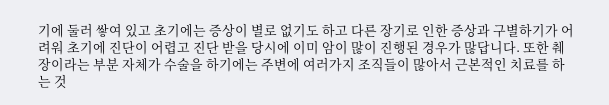기에 둘러 쌓여 있고 초기에는 증상이 별로 없기도 하고 다른 장기로 인한 증상과 구별하기가 어려워 초기에 진단이 어렵고 진단 받을 당시에 이미 암이 많이 진행된 경우가 많답니다. 또한 췌장이라는 부분 자체가 수술을 하기에는 주변에 여러가지 조직들이 많아서 근본적인 치료를 하는 것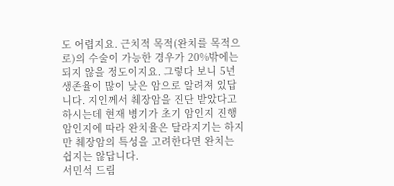도 어렵지요. 근치적 목적(완치를 목적으로)의 수술이 가능한 경우가 20%밖에는 되지 않을 정도이지요. 그렇다 보니 5년 생존율이 많이 낮은 암으로 알려져 있답니다. 지인께서 췌장암을 진단 받았다고 하시는데 현재 병기가 초기 암인지 진행 암인지에 따라 완치율은 달라지기는 하지만 췌장암의 특성을 고려한다면 완치는 쉽지는 않답니다.
서민석 드림